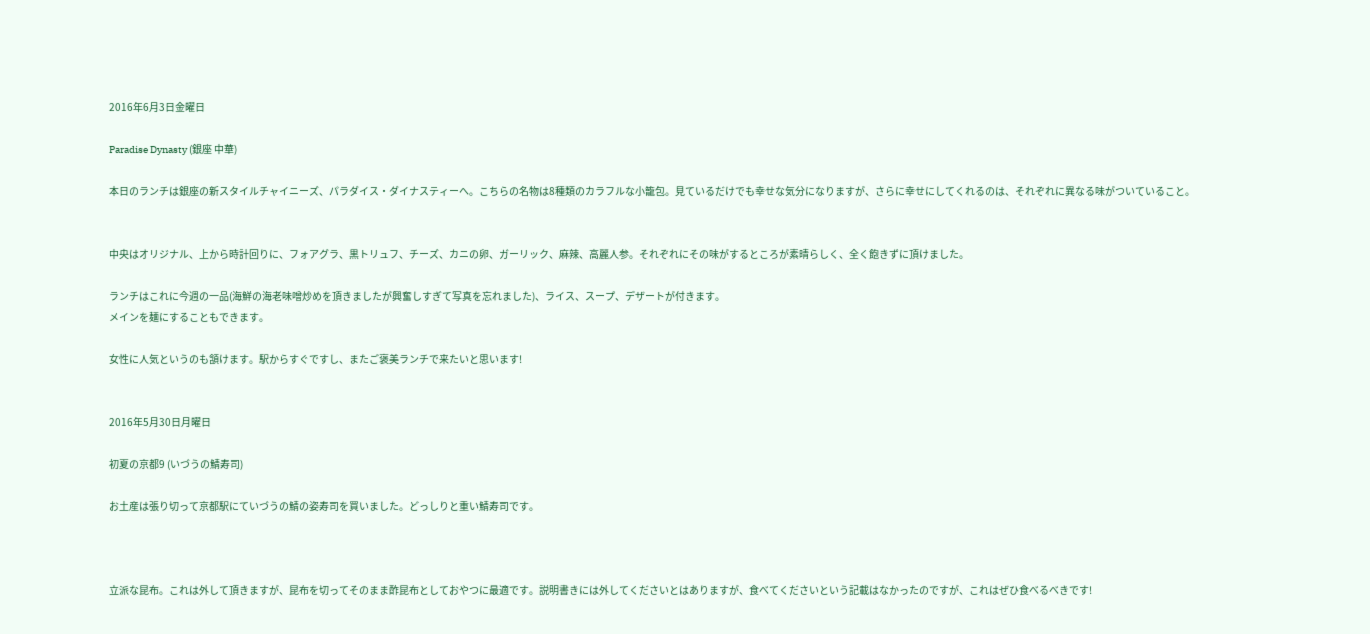2016年6月3日金曜日

Paradise Dynasty (銀座 中華)

本日のランチは銀座の新スタイルチャイニーズ、パラダイス・ダイナスティーへ。こちらの名物は8種類のカラフルな小籠包。見ているだけでも幸せな気分になりますが、さらに幸せにしてくれるのは、それぞれに異なる味がついていること。


中央はオリジナル、上から時計回りに、フォアグラ、黒トリュフ、チーズ、カニの卵、ガーリック、麻辣、高麗人参。それぞれにその味がするところが素晴らしく、全く飽きずに頂けました。

ランチはこれに今週の一品(海鮮の海老味噌炒めを頂きましたが興奮しすぎて写真を忘れました)、ライス、スープ、デザートが付きます。
メインを麺にすることもできます。

女性に人気というのも頷けます。駅からすぐですし、またご褒美ランチで来たいと思います!


2016年5月30日月曜日

初夏の京都9 (いづうの鯖寿司)

お土産は張り切って京都駅にていづうの鯖の姿寿司を買いました。どっしりと重い鯖寿司です。



立派な昆布。これは外して頂きますが、昆布を切ってそのまま酢昆布としておやつに最適です。説明書きには外してくださいとはありますが、食べてくださいという記載はなかったのですが、これはぜひ食べるべきです!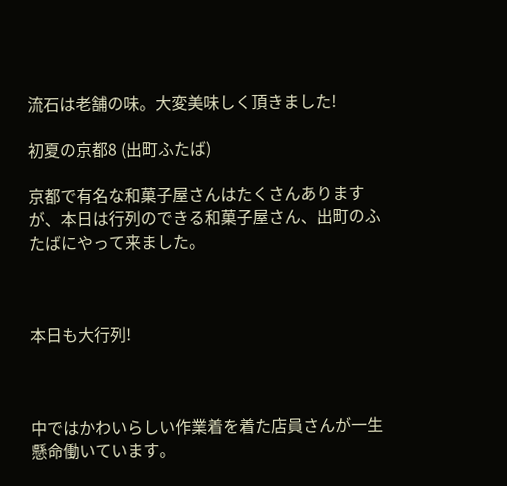流石は老舗の味。大変美味しく頂きました!

初夏の京都8 (出町ふたば)

京都で有名な和菓子屋さんはたくさんありますが、本日は行列のできる和菓子屋さん、出町のふたばにやって来ました。



本日も大行列!



中ではかわいらしい作業着を着た店員さんが一生懸命働いています。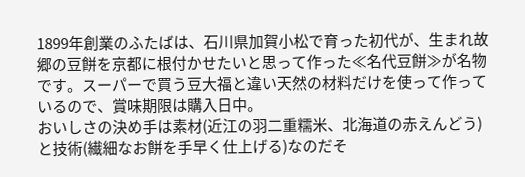1899年創業のふたばは、石川県加賀小松で育った初代が、生まれ故郷の豆餅を京都に根付かせたいと思って作った≪名代豆餅≫が名物です。スーパーで買う豆大福と違い天然の材料だけを使って作っているので、賞味期限は購入日中。
おいしさの決め手は素材(近江の羽二重糯米、北海道の赤えんどう)と技術(繊細なお餅を手早く仕上げる)なのだそ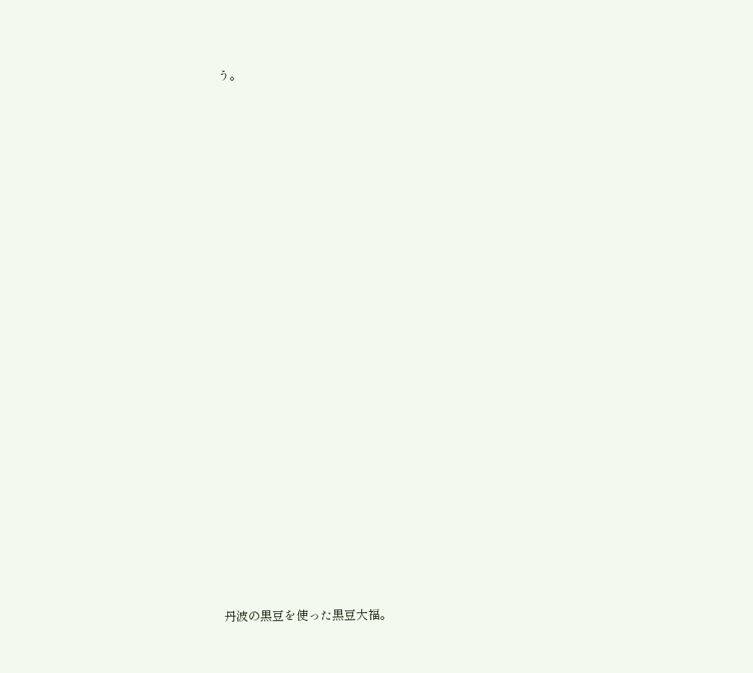う。





















丹波の黒豆を使った黒豆大福。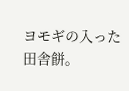ヨモギの入った田舎餅。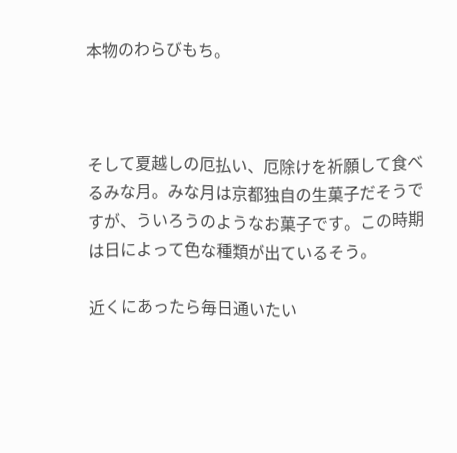本物のわらびもち。



そして夏越しの厄払い、厄除けを祈願して食べるみな月。みな月は京都独自の生菓子だそうですが、ういろうのようなお菓子です。この時期は日によって色な種類が出ているそう。

近くにあったら毎日通いたい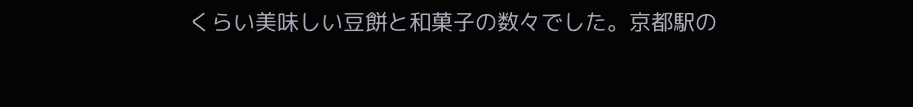くらい美味しい豆餅と和菓子の数々でした。京都駅の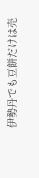伊勢丹でも豆餅だけは売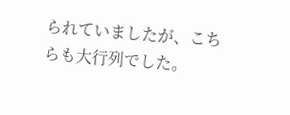られていましたが、こちらも大行列でした。